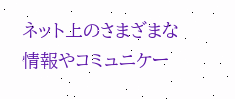ネット上のさまざまな情報やコミュニケー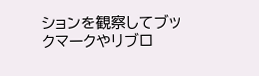ションを観察してブックマークやリブロ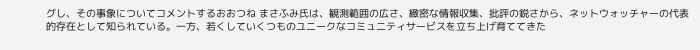グし、その事象についてコメントするおおつね まさふみ氏は、観測範囲の広さ、緻密な情報収集、批評の鋭さから、ネットウォッチャーの代表的存在として知られている。一方、若くしていくつものユニークなコミュニティサービスを立ち上げ育ててきた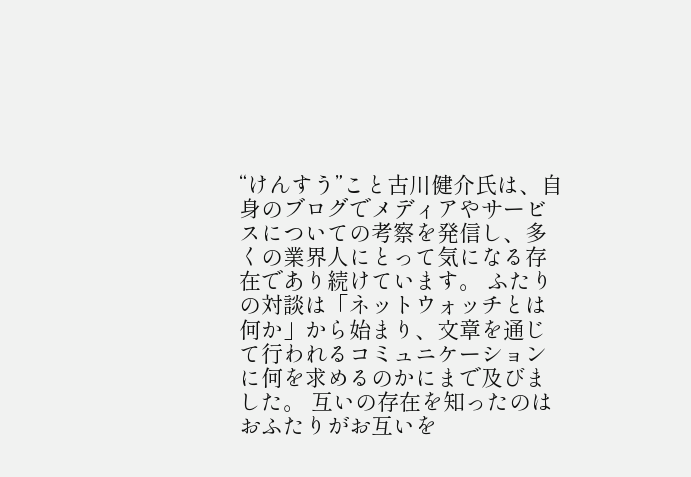“けんすう”こと古川健介氏は、自身のブログでメディアやサービスについての考察を発信し、多くの業界人にとって気になる存在であり続けています。 ふたりの対談は「ネットウォッチとは何か」から始まり、文章を通じて行われるコミュニケーションに何を求めるのかにまで及びました。 互いの存在を知ったのは おふたりがお互いを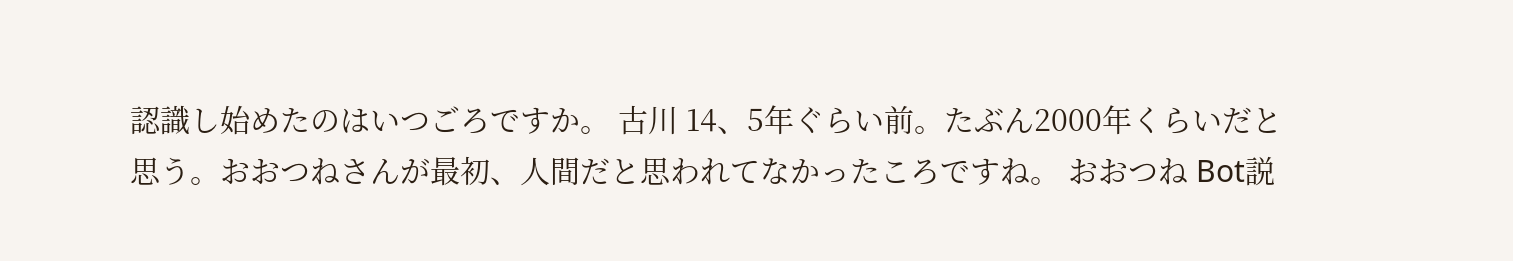認識し始めたのはいつごろですか。 古川 14、5年ぐらい前。たぶん2000年くらいだと思う。おおつねさんが最初、人間だと思われてなかったころですね。 おおつね Bot説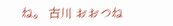ね。 古川 おおつね